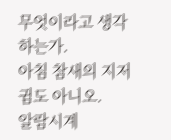무엇이라고 생각하는가.
아침 참새의 지저귐도 아니오.
알람시계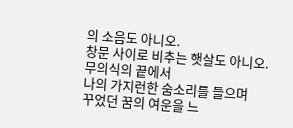의 소음도 아니오.
창문 사이로 비추는 햇살도 아니오.
무의식의 끝에서
나의 가지런한 숨소리를 들으며
꾸었던 꿈의 여운을 느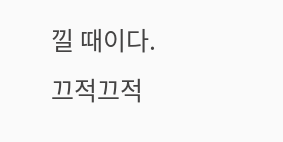낄 때이다.
끄적끄적